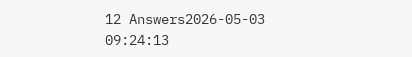12 Answers2026-05-03 09:24:13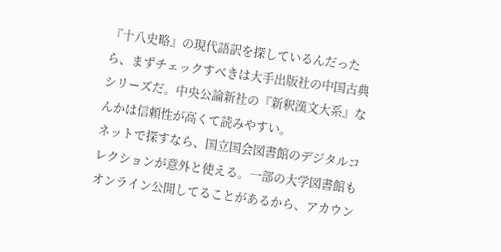『十八史略』の現代語訳を探しているんだったら、まずチェックすべきは大手出版社の中国古典シリーズだ。中央公論新社の『新釈漢文大系』なんかは信頼性が高くて読みやすい。
ネットで探すなら、国立国会図書館のデジタルコレクションが意外と使える。一部の大学図書館もオンライン公開してることがあるから、アカウン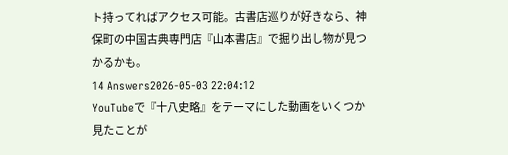ト持ってればアクセス可能。古書店巡りが好きなら、神保町の中国古典専門店『山本書店』で掘り出し物が見つかるかも。
14 Answers2026-05-03 22:04:12
YouTubeで『十八史略』をテーマにした動画をいくつか見たことが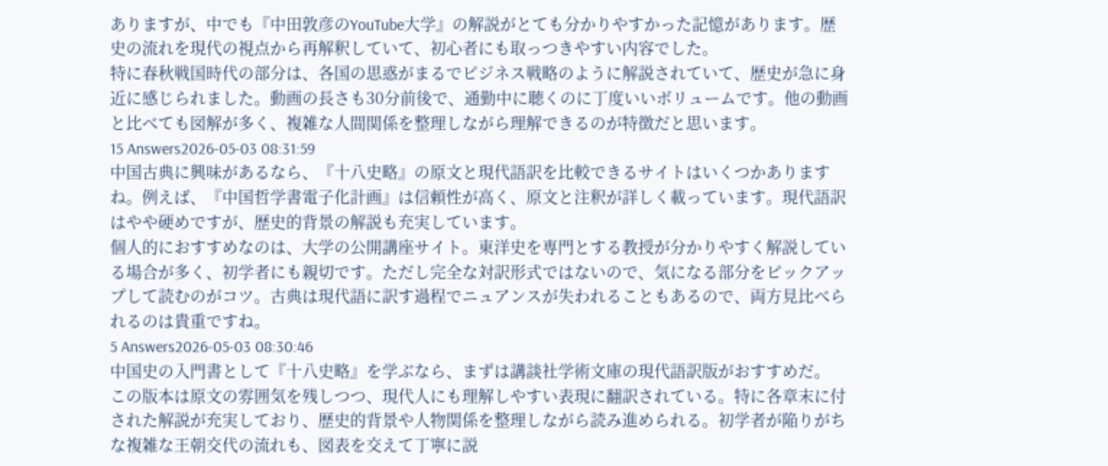ありますが、中でも『中田敦彦のYouTube大学』の解説がとても分かりやすかった記憶があります。歴史の流れを現代の視点から再解釈していて、初心者にも取っつきやすい内容でした。
特に春秋戦国時代の部分は、各国の思惑がまるでビジネス戦略のように解説されていて、歴史が急に身近に感じられました。動画の長さも30分前後で、通勤中に聴くのに丁度いいボリュームです。他の動画と比べても図解が多く、複雑な人間関係を整理しながら理解できるのが特徴だと思います。
15 Answers2026-05-03 08:31:59
中国古典に興味があるなら、『十八史略』の原文と現代語訳を比較できるサイトはいくつかありますね。例えば、『中国哲学書電子化計画』は信頼性が高く、原文と注釈が詳しく載っています。現代語訳はやや硬めですが、歴史的背景の解説も充実しています。
個人的におすすめなのは、大学の公開講座サイト。東洋史を専門とする教授が分かりやすく解説している場合が多く、初学者にも親切です。ただし完全な対訳形式ではないので、気になる部分をピックアップして読むのがコツ。古典は現代語に訳す過程でニュアンスが失われることもあるので、両方見比べられるのは貴重ですね。
5 Answers2026-05-03 08:30:46
中国史の入門書として『十八史略』を学ぶなら、まずは講談社学術文庫の現代語訳版がおすすめだ。
この版本は原文の雰囲気を残しつつ、現代人にも理解しやすい表現に翻訳されている。特に各章末に付された解説が充実しており、歴史的背景や人物関係を整理しながら読み進められる。初学者が陥りがちな複雑な王朝交代の流れも、図表を交えて丁寧に説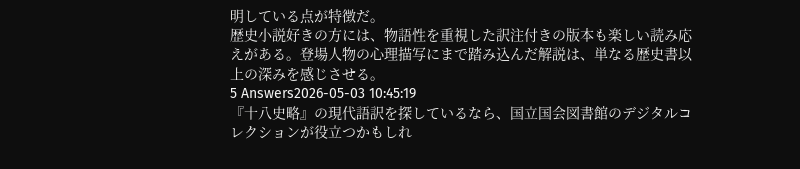明している点が特徴だ。
歴史小説好きの方には、物語性を重視した訳注付きの版本も楽しい読み応えがある。登場人物の心理描写にまで踏み込んだ解説は、単なる歴史書以上の深みを感じさせる。
5 Answers2026-05-03 10:45:19
『十八史略』の現代語訳を探しているなら、国立国会図書館のデジタルコレクションが役立つかもしれ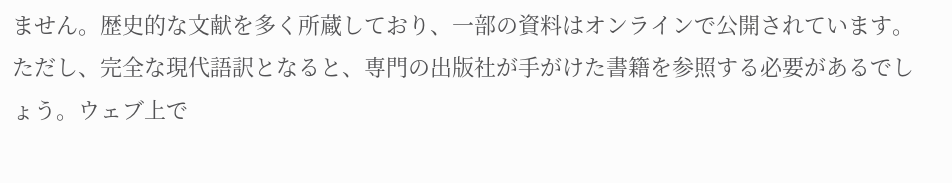ません。歴史的な文献を多く所蔵しており、一部の資料はオンラインで公開されています。
ただし、完全な現代語訳となると、専門の出版社が手がけた書籍を参照する必要があるでしょう。ウェブ上で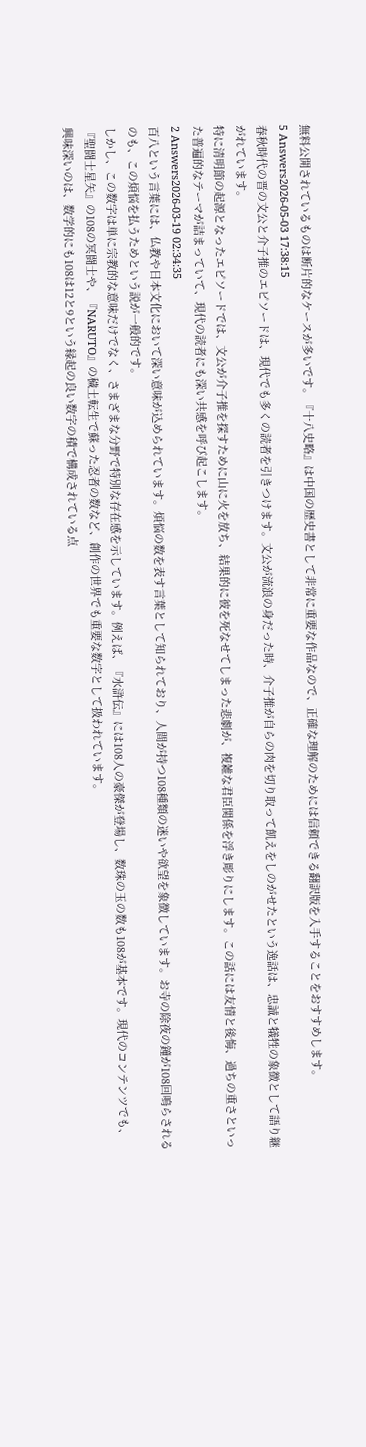無料公開されているものは断片的なケースが多いです。『十八史略』は中国の歴史書として非常に重要な作品なので、正確な理解のためには信頼できる翻訳版を入手することをおすすめします。
5 Answers2026-05-03 17:38:15
春秋時代の晋の文公と介子推のエピソードは、現代でも多くの読者を引きつけます。文公が流浪の身だった時、介子推が自らの肉を切り取って飢えをしのがせたという逸話は、忠誠と犠牲の象徴として語り継がれています。
特に清明節の起源となったエピソードでは、文公が介子推を探すために山に火を放ち、結果的に彼を死なせてしまった悲劇が、複雑な君臣関係を浮き彫りにします。この話には友情と後悔、過ちの重さといった普遍的なテーマが詰まっていて、現代の読者にも深い共感を呼び起こします。
2 Answers2026-03-19 02:34:35
百八という言葉には、仏教や日本文化において深い意味が込められています。煩悩の数を表す言葉として知られており、人間が持つ108種類の迷いや欲望を象徴しています。お寺の除夜の鐘が108回鳴らされるのも、この煩悩を払うためという説が一般的です。
しかし、この数字は単に宗教的な意味だけでなく、さまざまな分野で特別な存在感を示しています。例えば、『水滸伝』には108人の豪傑が登場し、数珠の玉の数も108が基本です。現代のコンテンツでも、『聖闘士星矢』の108の冥闘士や、『NARUTO』の穢土転生で蘇った忍者の数など、創作の世界でも重要な数字として扱われています。
興味深いのは、数学的にも108は12と9という縁起の良い数字の積で構成されている点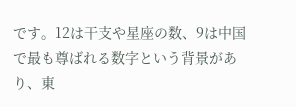です。12は干支や星座の数、9は中国で最も尊ばれる数字という背景があり、東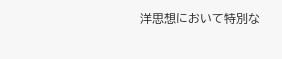洋思想において特別な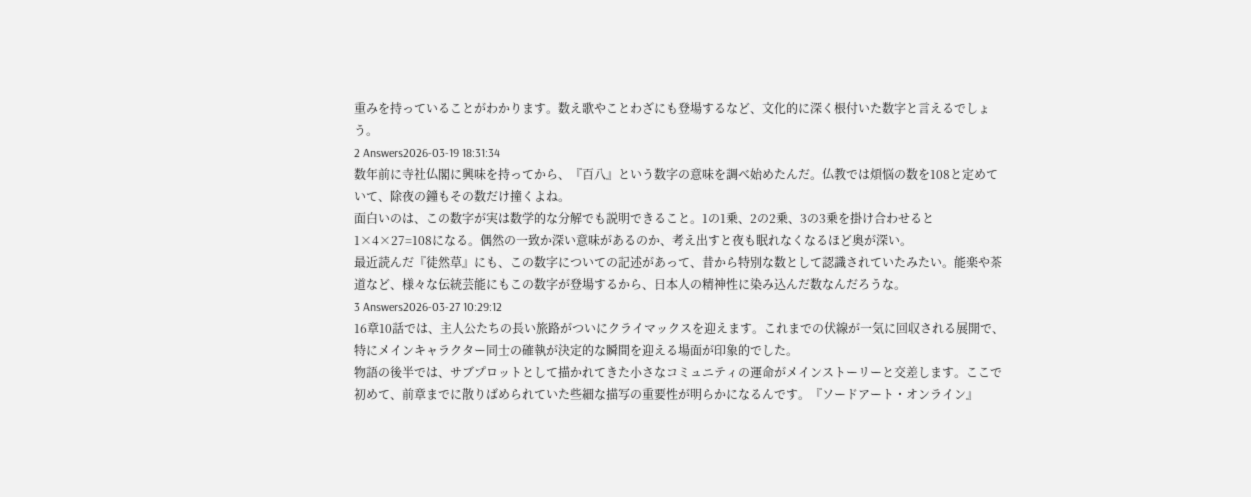重みを持っていることがわかります。数え歌やことわざにも登場するなど、文化的に深く根付いた数字と言えるでしょう。
2 Answers2026-03-19 18:31:34
数年前に寺社仏閣に興味を持ってから、『百八』という数字の意味を調べ始めたんだ。仏教では煩悩の数を108と定めていて、除夜の鐘もその数だけ撞くよね。
面白いのは、この数字が実は数学的な分解でも説明できること。1の1乗、2の2乗、3の3乗を掛け合わせると1×4×27=108になる。偶然の一致か深い意味があるのか、考え出すと夜も眠れなくなるほど奥が深い。
最近読んだ『徒然草』にも、この数字についての記述があって、昔から特別な数として認識されていたみたい。能楽や茶道など、様々な伝統芸能にもこの数字が登場するから、日本人の精神性に染み込んだ数なんだろうな。
3 Answers2026-03-27 10:29:12
16章10話では、主人公たちの長い旅路がついにクライマックスを迎えます。これまでの伏線が一気に回収される展開で、特にメインキャラクター同士の確執が決定的な瞬間を迎える場面が印象的でした。
物語の後半では、サブプロットとして描かれてきた小さなコミュニティの運命がメインストーリーと交差します。ここで初めて、前章までに散りばめられていた些細な描写の重要性が明らかになるんです。『ソードアート・オンライン』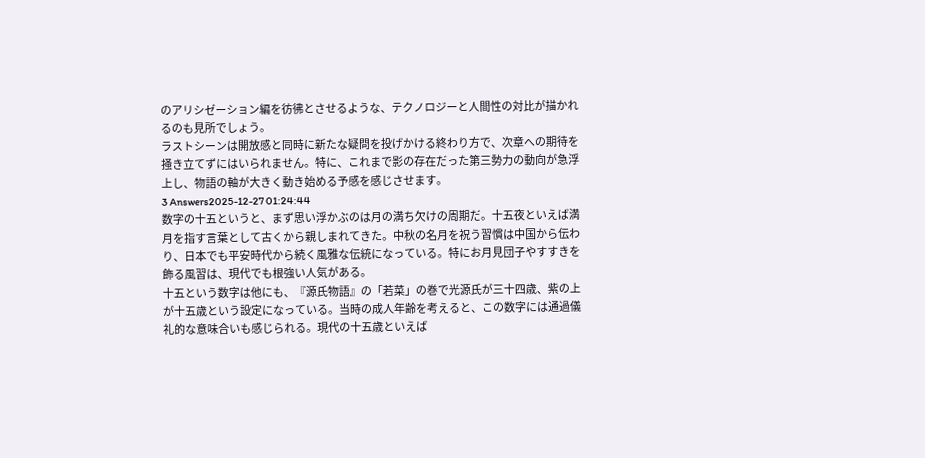のアリシゼーション編を彷彿とさせるような、テクノロジーと人間性の対比が描かれるのも見所でしょう。
ラストシーンは開放感と同時に新たな疑問を投げかける終わり方で、次章への期待を掻き立てずにはいられません。特に、これまで影の存在だった第三勢力の動向が急浮上し、物語の軸が大きく動き始める予感を感じさせます。
3 Answers2025-12-27 01:24:44
数字の十五というと、まず思い浮かぶのは月の満ち欠けの周期だ。十五夜といえば満月を指す言葉として古くから親しまれてきた。中秋の名月を祝う習慣は中国から伝わり、日本でも平安時代から続く風雅な伝統になっている。特にお月見団子やすすきを飾る風習は、現代でも根強い人気がある。
十五という数字は他にも、『源氏物語』の「若菜」の巻で光源氏が三十四歳、紫の上が十五歳という設定になっている。当時の成人年齢を考えると、この数字には通過儀礼的な意味合いも感じられる。現代の十五歳といえば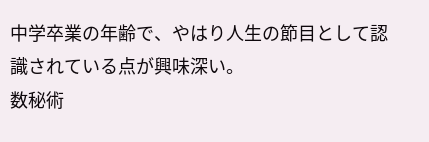中学卒業の年齢で、やはり人生の節目として認識されている点が興味深い。
数秘術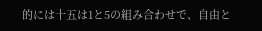的には十五は1と5の組み合わせで、自由と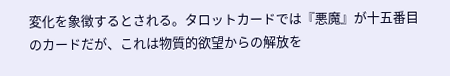変化を象徴するとされる。タロットカードでは『悪魔』が十五番目のカードだが、これは物質的欲望からの解放を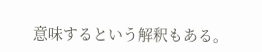意味するという解釈もある。